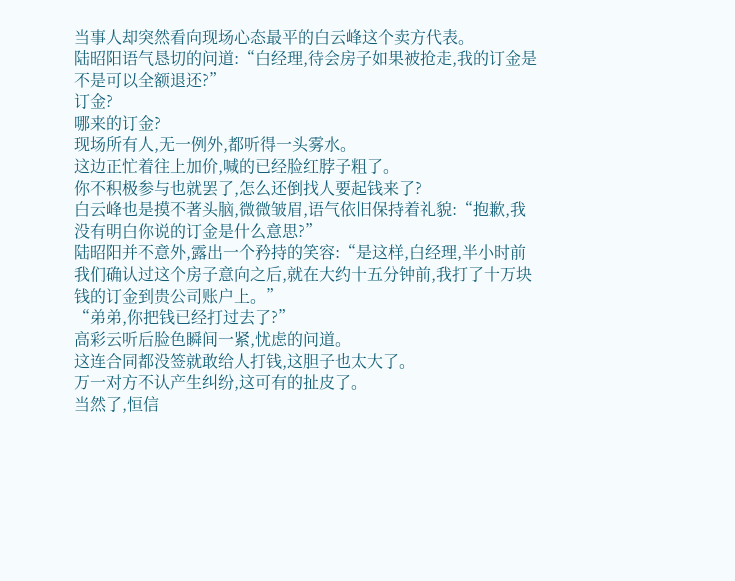当事人却突然看向现场心态最平的白云峰这个卖方代表。
陆昭阳语气恳切的问道:“白经理,待会房子如果被抢走,我的订金是不是可以全额退还?”
订金?
哪来的订金?
现场所有人,无一例外,都听得一头雾水。
这边正忙着往上加价,喊的已经脸红脖子粗了。
你不积极参与也就罢了,怎么还倒找人要起钱来了?
白云峰也是摸不著头脑,微微皱眉,语气依旧保持着礼貌:“抱歉,我没有明白你说的订金是什么意思?”
陆昭阳并不意外,露出一个矜持的笑容:“是这样,白经理,半小时前我们确认过这个房子意向之后,就在大约十五分钟前,我打了十万块钱的订金到贵公司账户上。”
“弟弟,你把钱已经打过去了?”
高彩云听后脸色瞬间一紧,忧虑的问道。
这连合同都没签就敢给人打钱,这胆子也太大了。
万一对方不认产生纠纷,这可有的扯皮了。
当然了,恒信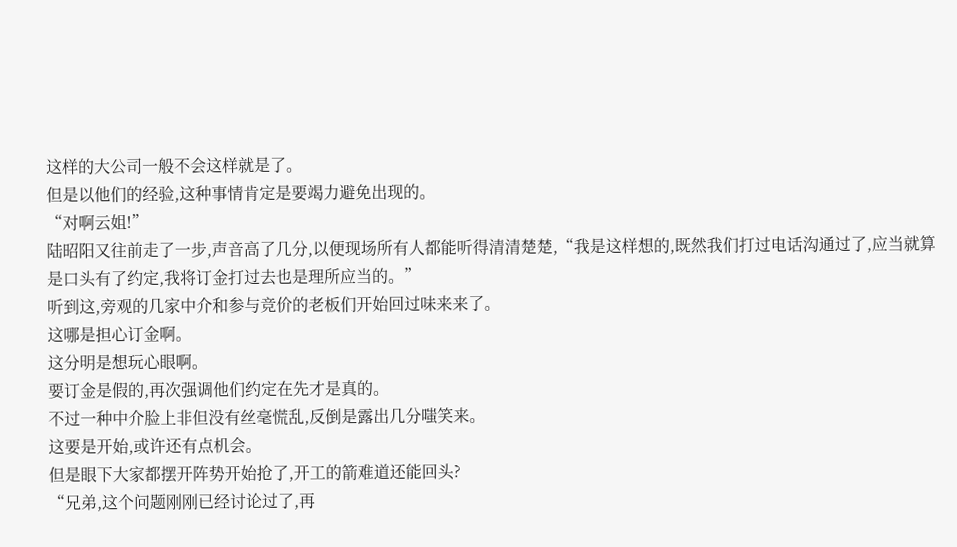这样的大公司一般不会这样就是了。
但是以他们的经验,这种事情肯定是要竭力避免出现的。
“对啊云姐!”
陆昭阳又往前走了一步,声音高了几分,以便现场所有人都能听得清清楚楚,“我是这样想的,既然我们打过电话沟通过了,应当就算是口头有了约定,我将订金打过去也是理所应当的。”
听到这,旁观的几家中介和参与竞价的老板们开始回过味来来了。
这哪是担心订金啊。
这分明是想玩心眼啊。
要订金是假的,再次强调他们约定在先才是真的。
不过一种中介脸上非但没有丝毫慌乱,反倒是露出几分嗤笑来。
这要是开始,或许还有点机会。
但是眼下大家都摆开阵势开始抢了,开工的箭难道还能回头?
“兄弟,这个问题刚刚已经讨论过了,再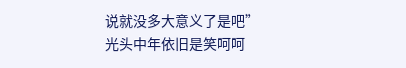说就没多大意义了是吧”
光头中年依旧是笑呵呵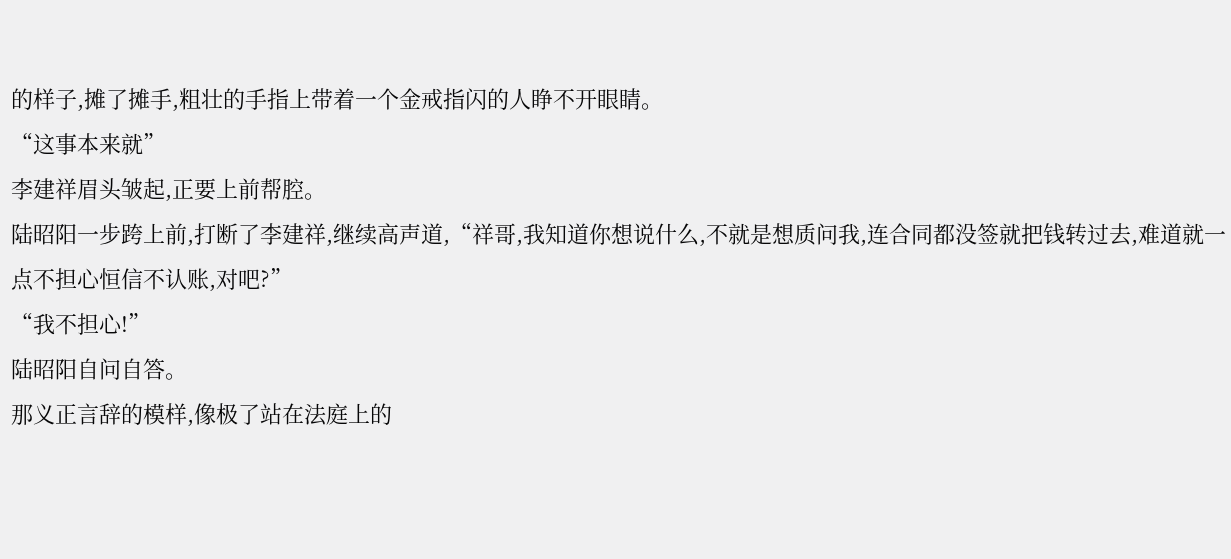的样子,摊了摊手,粗壮的手指上带着一个金戒指闪的人睁不开眼睛。
“这事本来就”
李建祥眉头皱起,正要上前帮腔。
陆昭阳一步跨上前,打断了李建祥,继续高声道,“祥哥,我知道你想说什么,不就是想质问我,连合同都没签就把钱转过去,难道就一点不担心恒信不认账,对吧?”
“我不担心!”
陆昭阳自问自答。
那义正言辞的模样,像极了站在法庭上的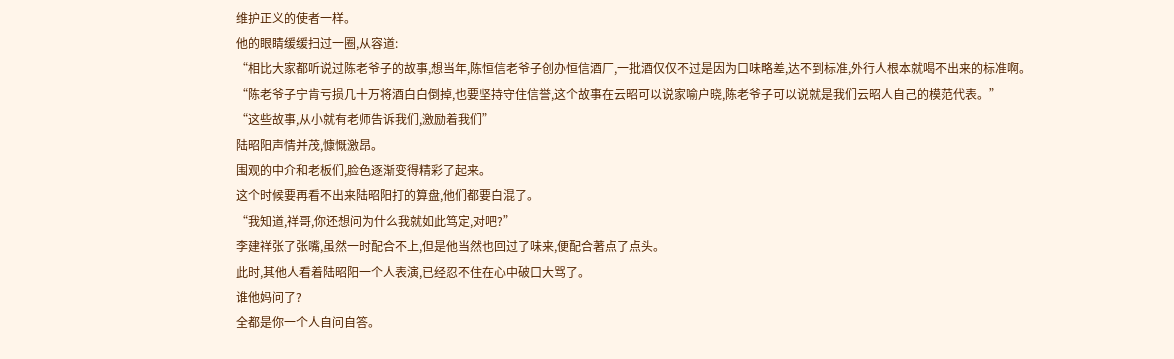维护正义的使者一样。
他的眼睛缓缓扫过一圈,从容道:
“相比大家都听说过陈老爷子的故事,想当年,陈恒信老爷子创办恒信酒厂,一批酒仅仅不过是因为口味略差,达不到标准,外行人根本就喝不出来的标准啊。
“陈老爷子宁肯亏损几十万将酒白白倒掉,也要坚持守住信誉,这个故事在云昭可以说家喻户晓,陈老爷子可以说就是我们云昭人自己的模范代表。”
“这些故事,从小就有老师告诉我们,激励着我们”
陆昭阳声情并茂,慷慨激昂。
围观的中介和老板们,脸色逐渐变得精彩了起来。
这个时候要再看不出来陆昭阳打的算盘,他们都要白混了。
“我知道,祥哥,你还想问为什么我就如此笃定,对吧?”
李建祥张了张嘴,虽然一时配合不上,但是他当然也回过了味来,便配合著点了点头。
此时,其他人看着陆昭阳一个人表演,已经忍不住在心中破口大骂了。
谁他妈问了?
全都是你一个人自问自答。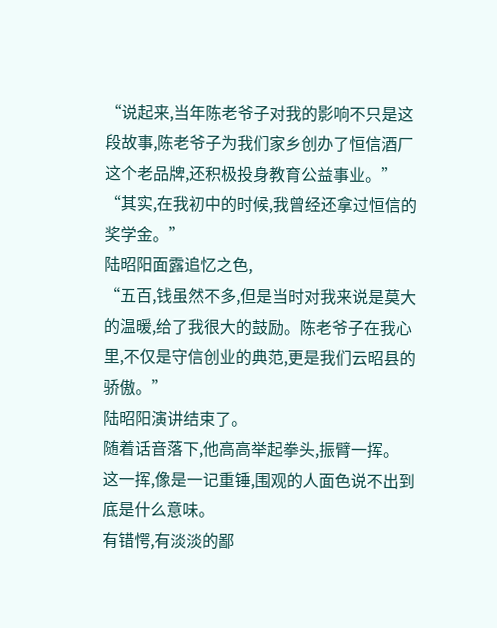“说起来,当年陈老爷子对我的影响不只是这段故事,陈老爷子为我们家乡创办了恒信酒厂这个老品牌,还积极投身教育公益事业。”
“其实,在我初中的时候,我曾经还拿过恒信的奖学金。”
陆昭阳面露追忆之色,
“五百,钱虽然不多,但是当时对我来说是莫大的温暖,给了我很大的鼓励。陈老爷子在我心里,不仅是守信创业的典范,更是我们云昭县的骄傲。”
陆昭阳演讲结束了。
随着话音落下,他高高举起拳头,振臂一挥。
这一挥,像是一记重锤,围观的人面色说不出到底是什么意味。
有错愕,有淡淡的鄙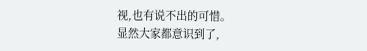视,也有说不出的可惜。
显然大家都意识到了,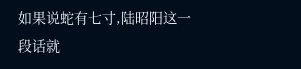如果说蛇有七寸,陆昭阳这一段话就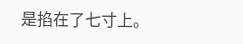是掐在了七寸上。